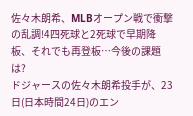佐々木朗希、MLBオープン戦で衝撃の乱調!4四死球と2死球で早期降板、それでも再登板…今後の課題は?
ドジャースの佐々木朗希投手が、23日(日本時間24日)のエン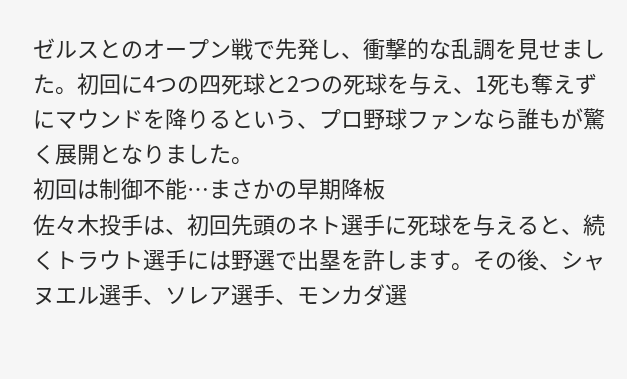ゼルスとのオープン戦で先発し、衝撃的な乱調を見せました。初回に4つの四死球と2つの死球を与え、1死も奪えずにマウンドを降りるという、プロ野球ファンなら誰もが驚く展開となりました。
初回は制御不能…まさかの早期降板
佐々木投手は、初回先頭のネト選手に死球を与えると、続くトラウト選手には野選で出塁を許します。その後、シャヌエル選手、ソレア選手、モンカダ選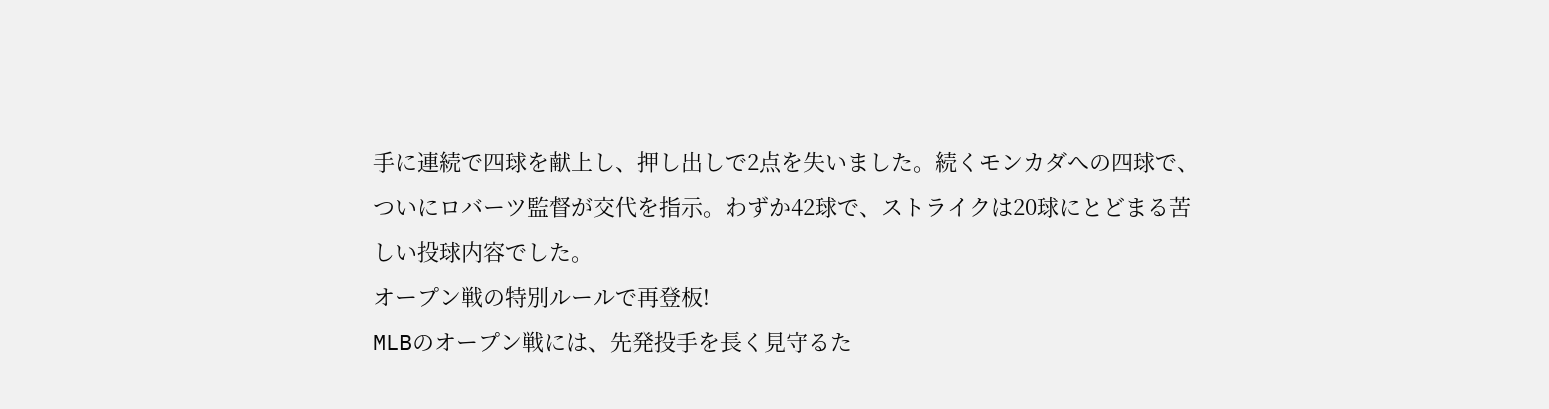手に連続で四球を献上し、押し出しで2点を失いました。続くモンカダへの四球で、ついにロバーツ監督が交代を指示。わずか42球で、ストライクは20球にとどまる苦しい投球内容でした。
オープン戦の特別ルールで再登板!
MLBのオープン戦には、先発投手を長く見守るた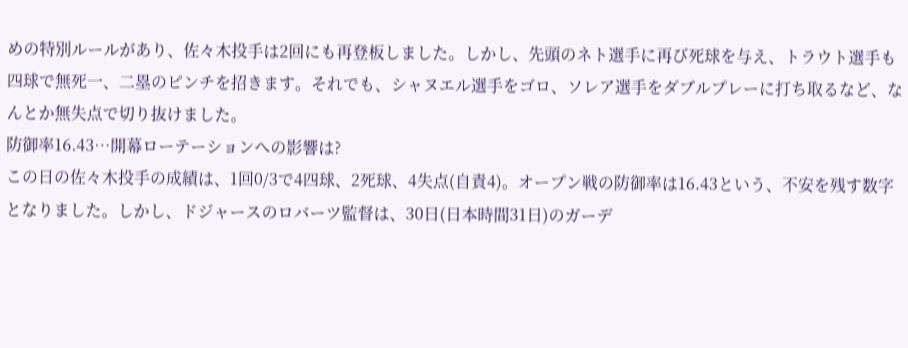めの特別ルールがあり、佐々木投手は2回にも再登板しました。しかし、先頭のネト選手に再び死球を与え、トラウト選手も四球で無死一、二塁のピンチを招きます。それでも、シャヌエル選手をゴロ、ソレア選手をダブルプレーに打ち取るなど、なんとか無失点で切り抜けました。
防御率16.43…開幕ローテーションへの影響は?
この日の佐々木投手の成績は、1回0/3で4四球、2死球、4失点(自責4)。オープン戦の防御率は16.43という、不安を残す数字となりました。しかし、ドジャースのロバーツ監督は、30日(日本時間31日)のガーデ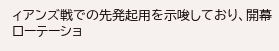ィアンズ戦での先発起用を示唆しており、開幕ローテーショ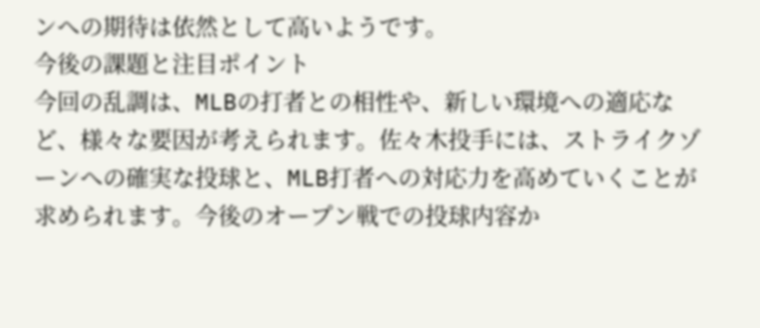ンへの期待は依然として高いようです。
今後の課題と注目ポイント
今回の乱調は、MLBの打者との相性や、新しい環境への適応など、様々な要因が考えられます。佐々木投手には、ストライクゾーンへの確実な投球と、MLB打者への対応力を高めていくことが求められます。今後のオープン戦での投球内容か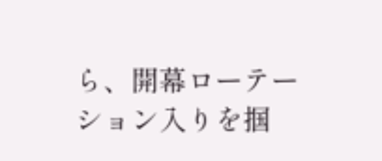ら、開幕ローテーション入りを掴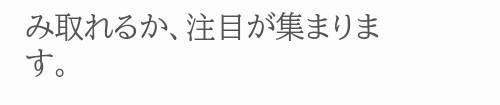み取れるか、注目が集まります。